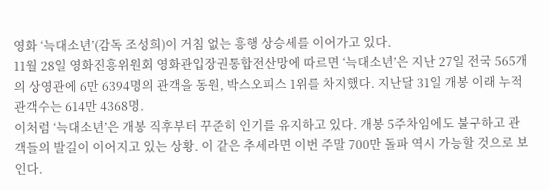영화 ‘늑대소년’(감독 조성희)이 거침 없는 흥행 상승세를 이어가고 있다.
11월 28일 영화진흥위원회 영화관입장권통합전산망에 따르면 ‘늑대소년’은 지난 27일 전국 565개의 상영관에 6만 6394명의 관객을 동원, 박스오피스 1위를 차지했다. 지난달 31일 개봉 이래 누적관객수는 614만 4368명.
이처럼 ‘늑대소년’은 개봉 직후부터 꾸준히 인기를 유지하고 있다. 개봉 5주차임에도 불구하고 관객들의 발길이 이어지고 있는 상황. 이 같은 추세라면 이번 주말 700만 돌파 역시 가능할 것으로 보인다.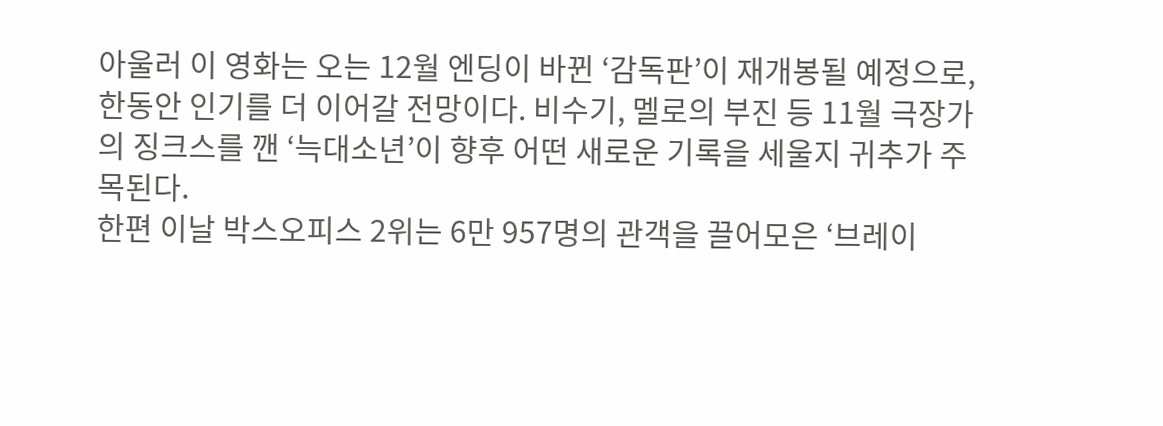아울러 이 영화는 오는 12월 엔딩이 바뀐 ‘감독판’이 재개봉될 예정으로, 한동안 인기를 더 이어갈 전망이다. 비수기, 멜로의 부진 등 11월 극장가의 징크스를 깬 ‘늑대소년’이 향후 어떤 새로운 기록을 세울지 귀추가 주목된다.
한편 이날 박스오피스 2위는 6만 957명의 관객을 끌어모은 ‘브레이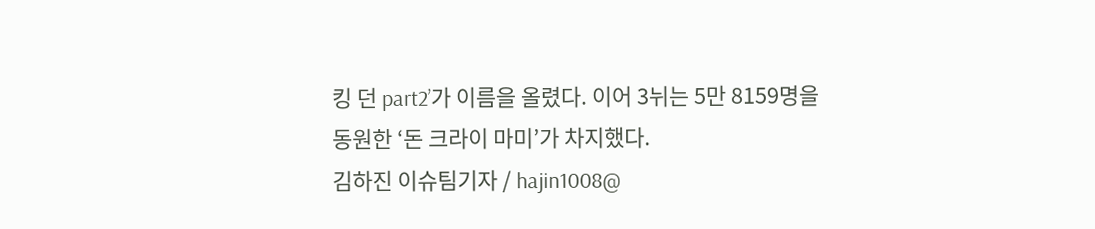킹 던 part2’가 이름을 올렸다. 이어 3뉘는 5만 8159명을 동원한 ‘돈 크라이 마미’가 차지했다.
김하진 이슈팀기자 / hajin1008@